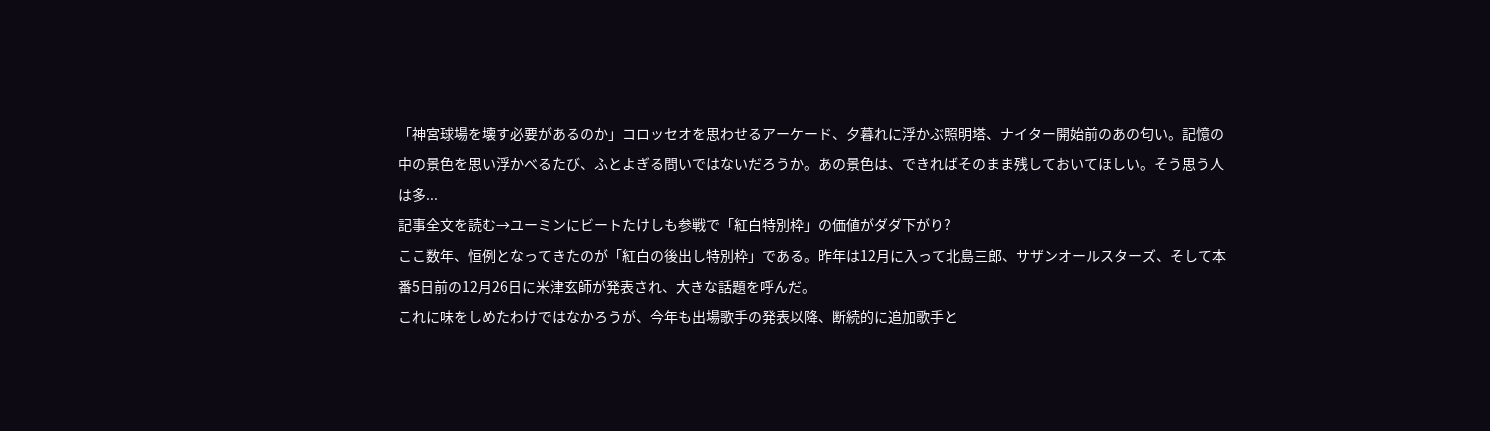「神宮球場を壊す必要があるのか」コロッセオを思わせるアーケード、夕暮れに浮かぶ照明塔、ナイター開始前のあの匂い。記憶の中の景色を思い浮かべるたび、ふとよぎる問いではないだろうか。あの景色は、できればそのまま残しておいてほしい。そう思う人は多...
記事全文を読む→ユーミンにビートたけしも参戦で「紅白特別枠」の価値がダダ下がり?
ここ数年、恒例となってきたのが「紅白の後出し特別枠」である。昨年は12月に入って北島三郎、サザンオールスターズ、そして本番5日前の12月26日に米津玄師が発表され、大きな話題を呼んだ。
これに味をしめたわけではなかろうが、今年も出場歌手の発表以降、断続的に追加歌手と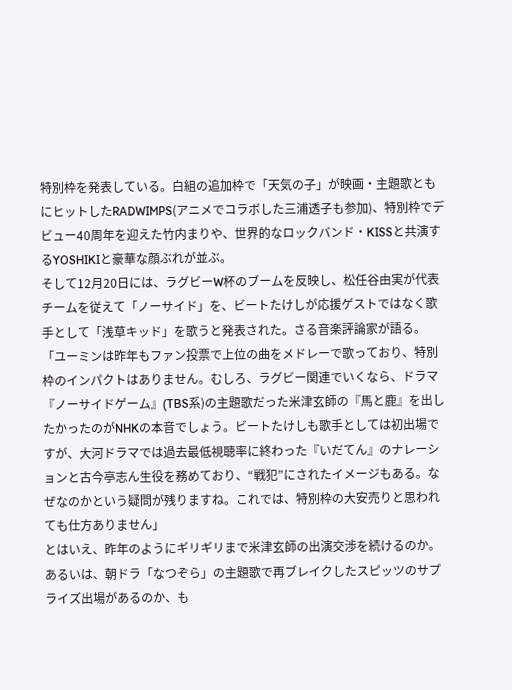特別枠を発表している。白組の追加枠で「天気の子」が映画・主題歌ともにヒットしたRADWIMPS(アニメでコラボした三浦透子も参加)、特別枠でデビュー40周年を迎えた竹内まりや、世界的なロックバンド・KISSと共演するYOSHIKIと豪華な顔ぶれが並ぶ。
そして12月20日には、ラグビーW杯のブームを反映し、松任谷由実が代表チームを従えて「ノーサイド」を、ビートたけしが応援ゲストではなく歌手として「浅草キッド」を歌うと発表された。さる音楽評論家が語る。
「ユーミンは昨年もファン投票で上位の曲をメドレーで歌っており、特別枠のインパクトはありません。むしろ、ラグビー関連でいくなら、ドラマ『ノーサイドゲーム』(TBS系)の主題歌だった米津玄師の『馬と鹿』を出したかったのがNHKの本音でしょう。ビートたけしも歌手としては初出場ですが、大河ドラマでは過去最低視聴率に終わった『いだてん』のナレーションと古今亭志ん生役を務めており、“戦犯”にされたイメージもある。なぜなのかという疑問が残りますね。これでは、特別枠の大安売りと思われても仕方ありません」
とはいえ、昨年のようにギリギリまで米津玄師の出演交渉を続けるのか。あるいは、朝ドラ「なつぞら」の主題歌で再ブレイクしたスピッツのサプライズ出場があるのか、も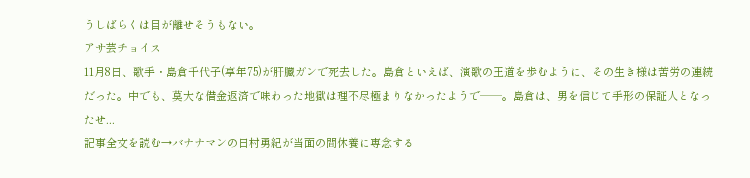うしばらくは目が離せそうもない。
アサ芸チョイス
11月8日、歌手・島倉千代子(享年75)が肝臓ガンで死去した。島倉といえば、演歌の王道を歩むように、その生き様は苦労の連続だった。中でも、莫大な借金返済で味わった地獄は理不尽極まりなかったようで──。島倉は、男を信じて手形の保証人となったせ...
記事全文を読む→バナナマンの日村勇紀が当面の間休養に専念する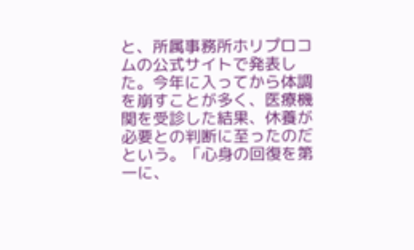と、所属事務所ホリプロコムの公式サイトで発表した。今年に入ってから体調を崩すことが多く、医療機関を受診した結果、休養が必要との判断に至ったのだという。「心身の回復を第一に、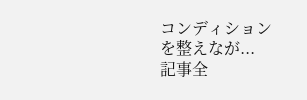コンディションを整えなが...
記事全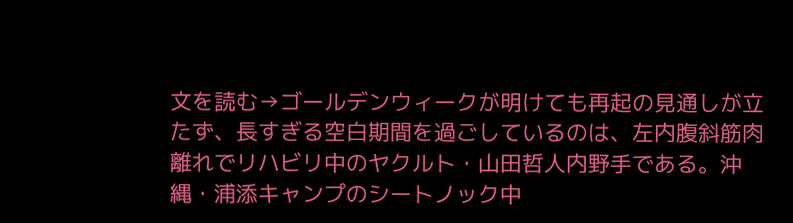文を読む→ゴールデンウィークが明けても再起の見通しが立たず、長すぎる空白期間を過ごしているのは、左内腹斜筋肉離れでリハビリ中のヤクルト・山田哲人内野手である。沖縄・浦添キャンプのシートノック中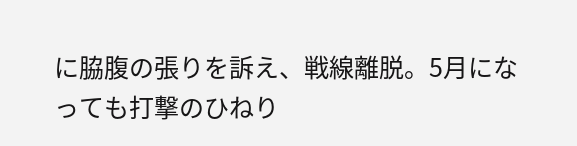に脇腹の張りを訴え、戦線離脱。5月になっても打撃のひねり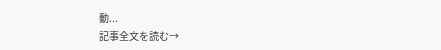動...
記事全文を読む→